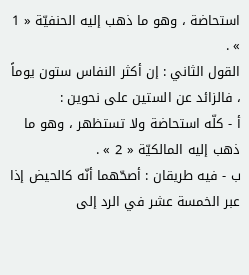استحاضة ، وهو ما ذهب إليه الحنفيّة « 1 » .
القول الثاني : إن أكثر النفاس ستون يوماً ، فالزائد عن الستين على نحوين :
أ - كلّه استحاضة ولا تستظهر ، وهو ما ذهب إليه المالكيّة « 2 » .
ب - فيه طريقان : أصحّهما أنّه كالحيض إذا عبر الخمسة عشر في الرد إلى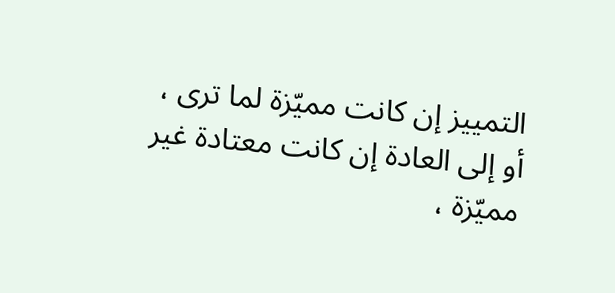التمييز إن كانت مميّزة لما ترى ، أو إلى العادة إن كانت معتادة غير مميّزة ،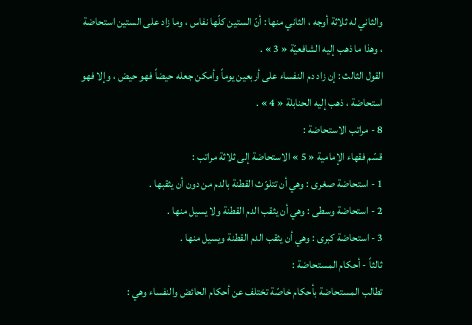والثاني له ثلاثة أوجه ، الثاني منها : أنّ الستين كلّها نفاس ، وما زاد على الستين استحاضة ، وهذا ما ذهب إليه الشافعيّة « 3 » .
القول الثالث : إن زاد دم النفساء على أربعين يوماً وأمكن جعله حيضاً فهو حيض ، وإلا فهو استحاضة ، ذهب إليه الحنابلة « 4 » .
8 - مراتب الاستحاضة :
قسّم فقهاء الإمامية « 5 » الاستحاضة إلى ثلاثة مراتب :
1 - استحاضة صغرى : وهي أن تتلوّث القطنة بالدم من دون أن يثقبها .
2 - استحاضة وسطى : وهي أن يثقب الدم القطنة ولا يسيل منها .
3 - استحاضة كبرى : وهي أن يثقب الدم القطنة ويسيل منها .
ثالثاً - أحكام المستحاضة :
تطالب المستحاضة بأحكام خاصّة تختلف عن أحكام الحائض والنفساء وهي :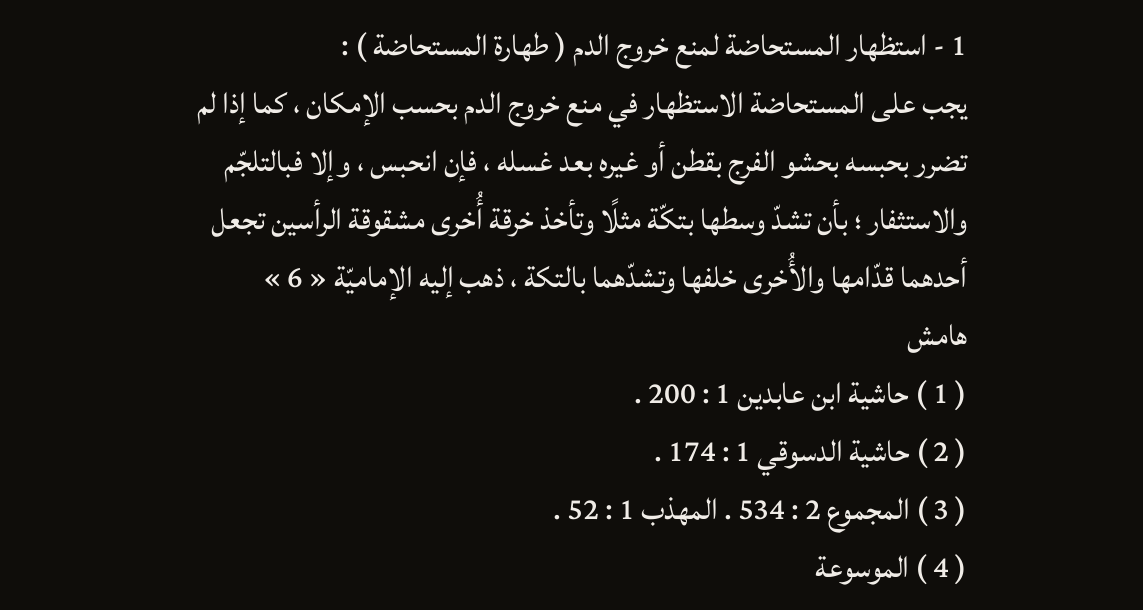1 - استظهار المستحاضة لمنع خروج الدم ( طهارة المستحاضة ) :
يجب على المستحاضة الاستظهار في منع خروج الدم بحسب الإمكان ، كما إذا لم تضرر بحبسه بحشو الفرج بقطن أو غيره بعد غسله ، فإن انحبس ، وإلا فبالتلجّم والاستثفار ؛ بأن تشدّ وسطها بتكّة مثلًا وتأخذ خرقة أُخرى مشقوقة الرأسين تجعل أحدهما قدّامها والأُخرى خلفها وتشدّهما بالتكة ، ذهب إليه الإماميّة « 6 »
هامش
( 1 ) حاشية ابن عابدين 1 : 200 .
( 2 ) حاشية الدسوقي 1 : 174 .
( 3 ) المجموع 2 : 534 . المهذب 1 : 52 .
( 4 ) الموسوعة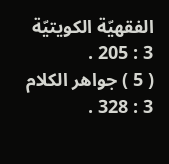الفقهيّة الكويتيّة 3 : 205 .
( 5 ) جواهر الكلام 3 : 328 .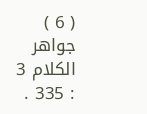( 6 ) جواهر الكلام 3 : 335 .